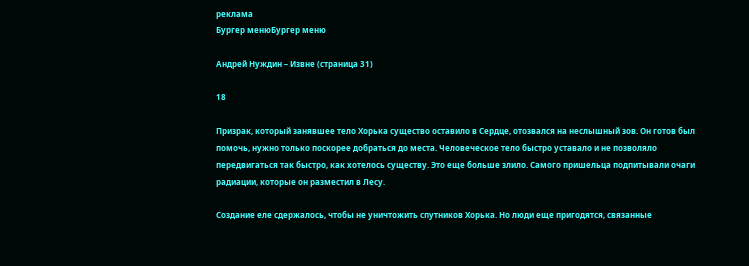реклама
Бургер менюБургер меню

Андрей Нуждин – Извне (страница 31)

18

Призрак, который занявшее тело Хорька существо оставило в Сердце, отозвался на неслышный зов. Он готов был помочь, нужно только поскорее добраться до места. Человеческое тело быстро уставало и не позволяло передвигаться так быстро, как хотелось существу. Это еще больше злило. Самого пришельца подпитывали очаги радиации, которые он разместил в Лесу.

Создание еле сдержалось, чтобы не уничтожить спутников Хорька. Но люди еще пригодятся, связанные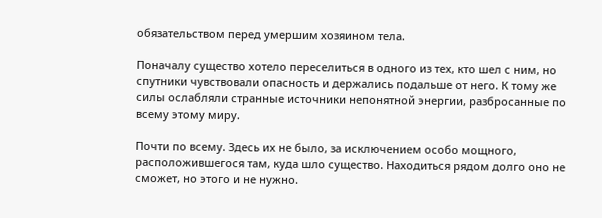обязательством перед умершим хозяином тела.

Поначалу существо хотело переселиться в одного из тех, кто шел с ним, но спутники чувствовали опасность и держались подальше от него. К тому же силы ослабляли странные источники непонятной энергии, разбросанные по всему этому миру.

Почти по всему. Здесь их не было, за исключением особо мощного, расположившегося там, куда шло существо. Находиться рядом долго оно не сможет, но этого и не нужно.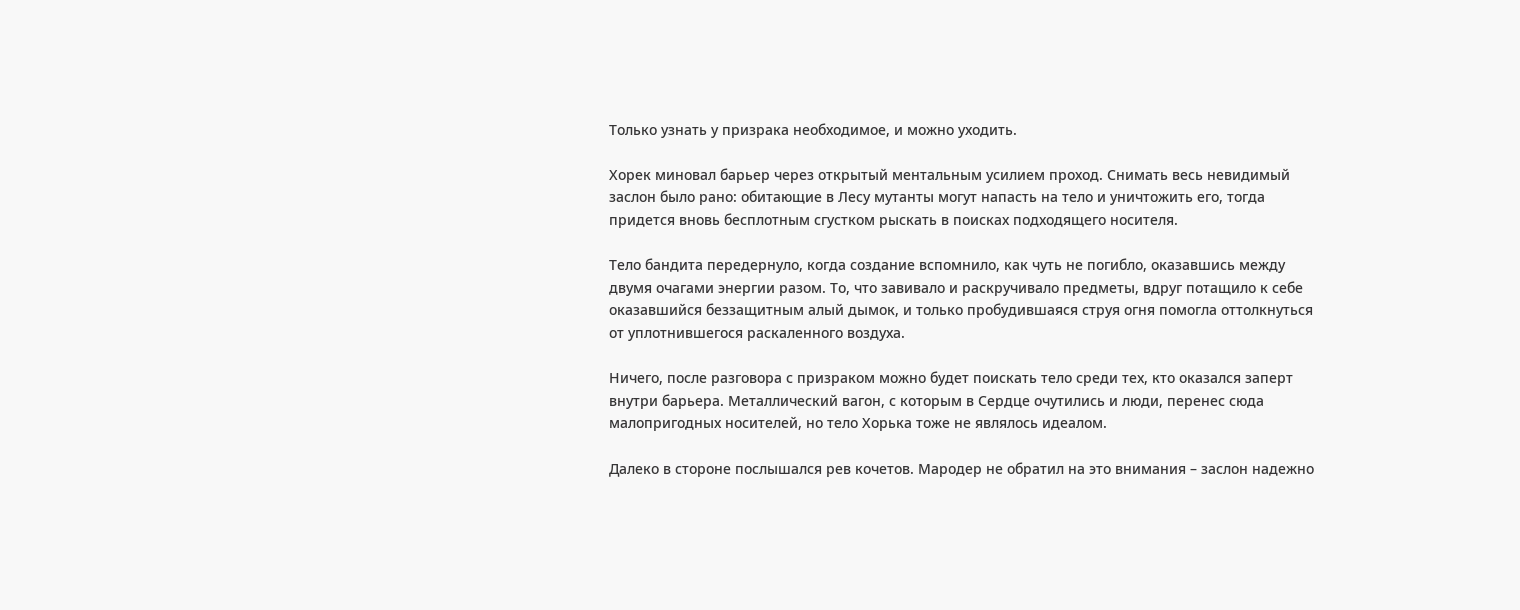Только узнать у призрака необходимое, и можно уходить.

Хорек миновал барьер через открытый ментальным усилием проход. Снимать весь невидимый заслон было рано: обитающие в Лесу мутанты могут напасть на тело и уничтожить его, тогда придется вновь бесплотным сгустком рыскать в поисках подходящего носителя.

Тело бандита передернуло, когда создание вспомнило, как чуть не погибло, оказавшись между двумя очагами энергии разом. То, что завивало и раскручивало предметы, вдруг потащило к себе оказавшийся беззащитным алый дымок, и только пробудившаяся струя огня помогла оттолкнуться от уплотнившегося раскаленного воздуха.

Ничего, после разговора с призраком можно будет поискать тело среди тех, кто оказался заперт внутри барьера. Металлический вагон, с которым в Сердце очутились и люди, перенес сюда малопригодных носителей, но тело Хорька тоже не являлось идеалом.

Далеко в стороне послышался рев кочетов. Мародер не обратил на это внимания – заслон надежно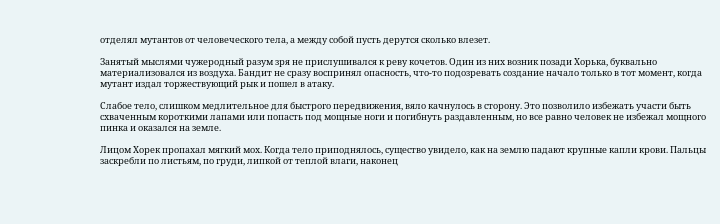отделял мутантов от человеческого тела, а между собой пусть дерутся сколько влезет.

Занятый мыслями чужеродный разум зря не прислушивался к реву кочетов. Один из них возник позади Хорька, буквально материализовался из воздуха. Бандит не сразу воспринял опасность, что-то подозревать создание начало только в тот момент, когда мутант издал торжествующий рык и пошел в атаку.

Слабое тело, слишком медлительное для быстрого передвижения, вяло качнулось в сторону. Это позволило избежать участи быть схваченным короткими лапами или попасть под мощные ноги и погибнуть раздавленным, но все равно человек не избежал мощного пинка и оказался на земле.

Лицом Хорек пропахал мягкий мох. Когда тело приподнялось, существо увидело, как на землю падают крупные капли крови. Пальцы заскребли по листьям, по груди, липкой от теплой влаги, наконец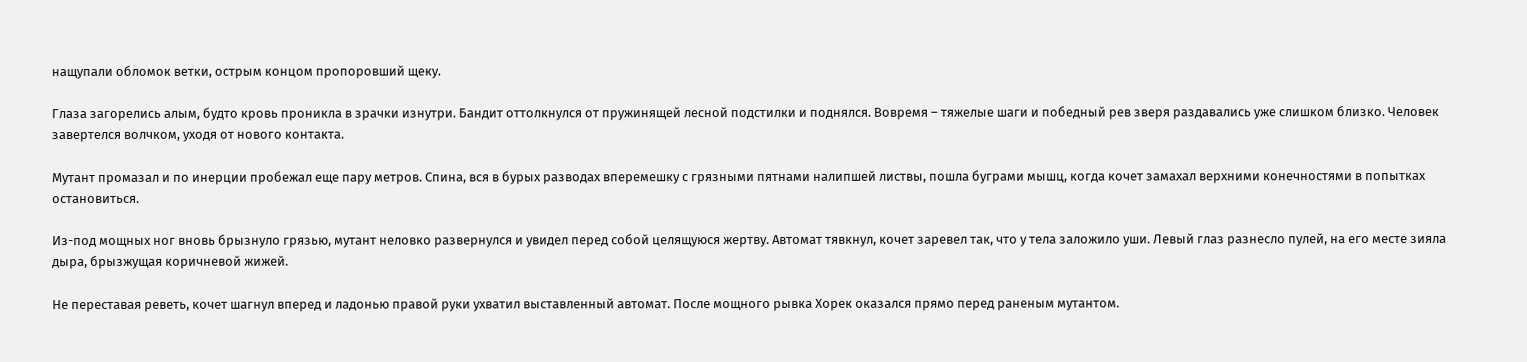нащупали обломок ветки, острым концом пропоровший щеку.

Глаза загорелись алым, будто кровь проникла в зрачки изнутри. Бандит оттолкнулся от пружинящей лесной подстилки и поднялся. Вовремя – тяжелые шаги и победный рев зверя раздавались уже слишком близко. Человек завертелся волчком, уходя от нового контакта.

Мутант промазал и по инерции пробежал еще пару метров. Спина, вся в бурых разводах вперемешку с грязными пятнами налипшей листвы, пошла буграми мышц, когда кочет замахал верхними конечностями в попытках остановиться.

Из-под мощных ног вновь брызнуло грязью, мутант неловко развернулся и увидел перед собой целящуюся жертву. Автомат тявкнул, кочет заревел так, что у тела заложило уши. Левый глаз разнесло пулей, на его месте зияла дыра, брызжущая коричневой жижей.

Не переставая реветь, кочет шагнул вперед и ладонью правой руки ухватил выставленный автомат. После мощного рывка Хорек оказался прямо перед раненым мутантом.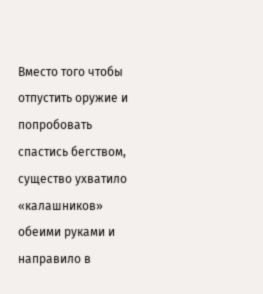Вместо того чтобы отпустить оружие и попробовать спастись бегством, существо ухватило «калашников» обеими руками и направило в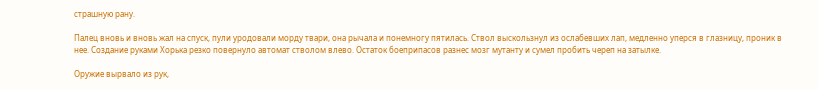страшную рану.

Палец вновь и вновь жал на спуск, пули уродовали морду твари, она рычала и понемногу пятилась. Ствол выскользнул из ослабевших лап, медленно уперся в глазницу, проник в нее. Создание руками Хорька резко повернуло автомат стволом влево. Остаток боеприпасов разнес мозг мутанту и сумел пробить череп на затылке.

Оружие вырвало из рук,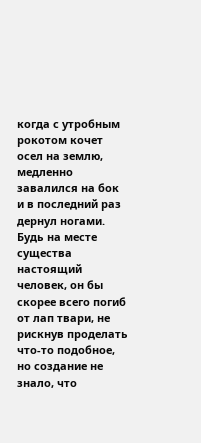когда с утробным рокотом кочет осел на землю, медленно завалился на бок и в последний раз дернул ногами. Будь на месте существа настоящий человек, он бы скорее всего погиб от лап твари, не рискнув проделать что-то подобное, но создание не знало, что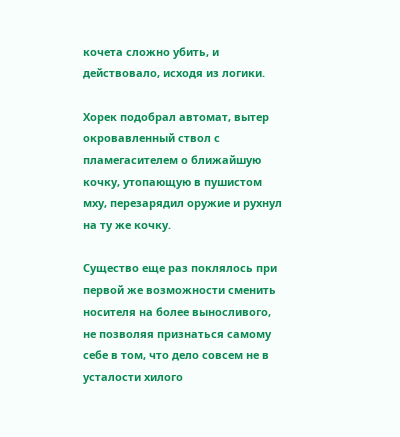кочета сложно убить, и действовало, исходя из логики.

Хорек подобрал автомат, вытер окровавленный ствол с пламегасителем о ближайшую кочку, утопающую в пушистом мху, перезарядил оружие и рухнул на ту же кочку.

Существо еще раз поклялось при первой же возможности сменить носителя на более выносливого, не позволяя признаться самому себе в том, что дело совсем не в усталости хилого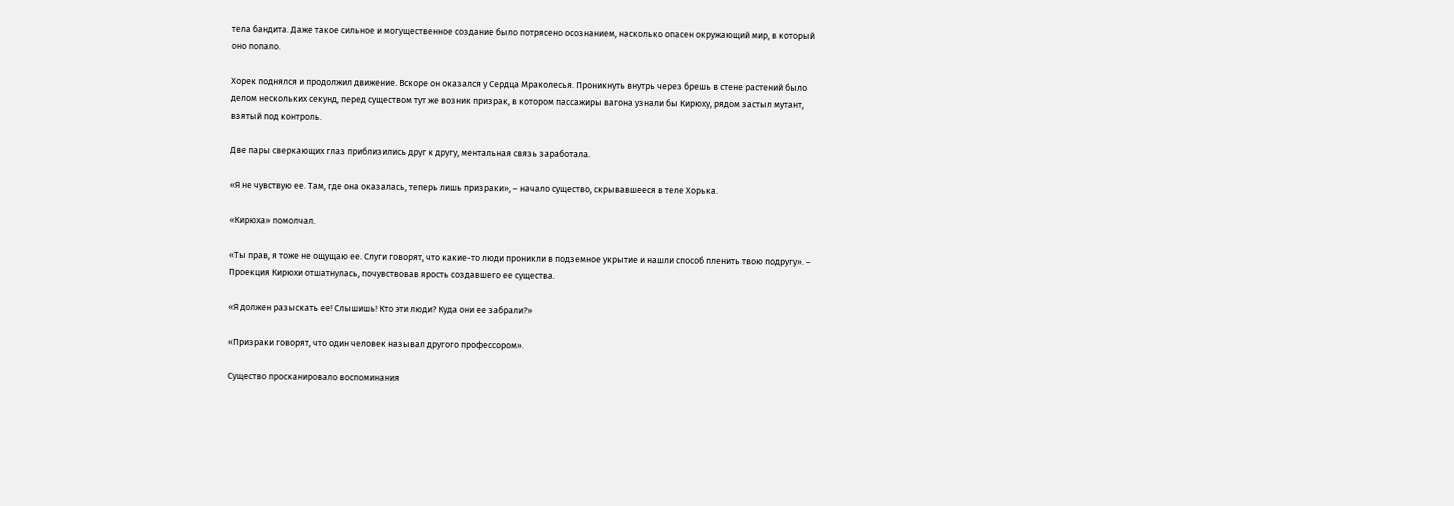тела бандита. Даже такое сильное и могущественное создание было потрясено осознанием, насколько опасен окружающий мир, в который оно попало.

Хорек поднялся и продолжил движение. Вскоре он оказался у Сердца Мраколесья. Проникнуть внутрь через брешь в стене растений было делом нескольких секунд, перед существом тут же возник призрак, в котором пассажиры вагона узнали бы Кирюху, рядом застыл мутант, взятый под контроль.

Две пары сверкающих глаз приблизились друг к другу, ментальная связь заработала.

«Я не чувствую ее. Там, где она оказалась, теперь лишь призраки», – начало существо, скрывавшееся в теле Хорька.

«Кирюха» помолчал.

«Ты прав, я тоже не ощущаю ее. Слуги говорят, что какие-то люди проникли в подземное укрытие и нашли способ пленить твою подругу». – Проекция Кирюхи отшатнулась, почувствовав ярость создавшего ее существа.

«Я должен разыскать ее! Слышишь! Кто эти люди? Куда они ее забрали?»

«Призраки говорят, что один человек называл другого профессором».

Существо просканировало воспоминания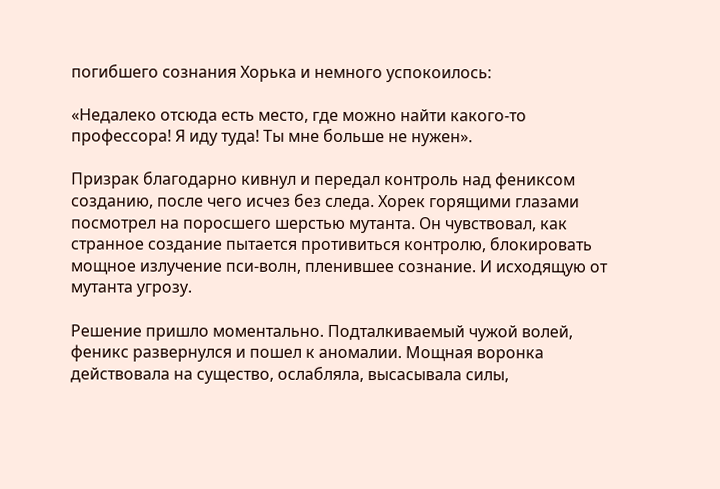погибшего сознания Хорька и немного успокоилось:

«Недалеко отсюда есть место, где можно найти какого-то профессора! Я иду туда! Ты мне больше не нужен».

Призрак благодарно кивнул и передал контроль над фениксом созданию, после чего исчез без следа. Хорек горящими глазами посмотрел на поросшего шерстью мутанта. Он чувствовал, как странное создание пытается противиться контролю, блокировать мощное излучение пси-волн, пленившее сознание. И исходящую от мутанта угрозу.

Решение пришло моментально. Подталкиваемый чужой волей, феникс развернулся и пошел к аномалии. Мощная воронка действовала на существо, ослабляла, высасывала силы,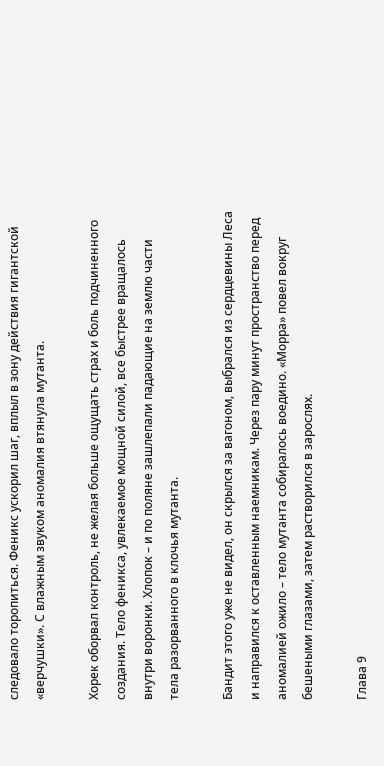следовало торопиться. Феникс ускорил шаг, вплыл в зону действия гигантской «верчушки». С влажным звуком аномалия втянула мутанта.

Хорек оборвал контроль, не желая больше ощущать страх и боль подчиненного создания. Тело феникса, увлекаемое мощной силой, все быстрее вращалось внутри воронки. Хлопок – и по поляне зашлепали падающие на землю части тела разорванного в клочья мутанта.

Бандит этого уже не видел, он скрылся за вагоном, выбрался из сердцевины Леса и направился к оставленным наемникам. Через пару минут пространство перед аномалией ожило – тело мутанта собиралось воедино. «Морра» повел вокруг бешеными глазами, затем растворился в зарослях.

Глава 9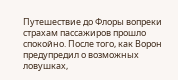Путешествие до Флоры вопреки страхам пассажиров прошло спокойно. После того, как Ворон предупредил о возможных ловушках,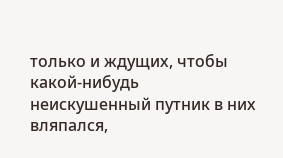только и ждущих, чтобы какой-нибудь неискушенный путник в них вляпался,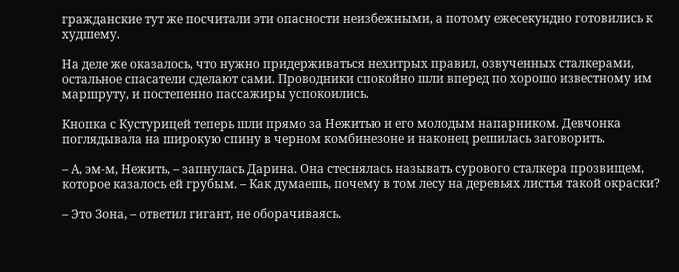гражданские тут же посчитали эти опасности неизбежными, а потому ежесекундно готовились к худшему.

На деле же оказалось, что нужно придерживаться нехитрых правил, озвученных сталкерами, остальное спасатели сделают сами. Проводники спокойно шли вперед по хорошо известному им маршруту, и постепенно пассажиры успокоились.

Кнопка с Кустурицей теперь шли прямо за Нежитью и его молодым напарником. Девчонка поглядывала на широкую спину в черном комбинезоне и наконец решилась заговорить.

– А, эм-м, Нежить, – запнулась Дарина. Она стеснялась называть сурового сталкера прозвищем, которое казалось ей грубым. – Как думаешь, почему в том лесу на деревьях листья такой окраски?

– Это Зона, – ответил гигант, не оборачиваясь.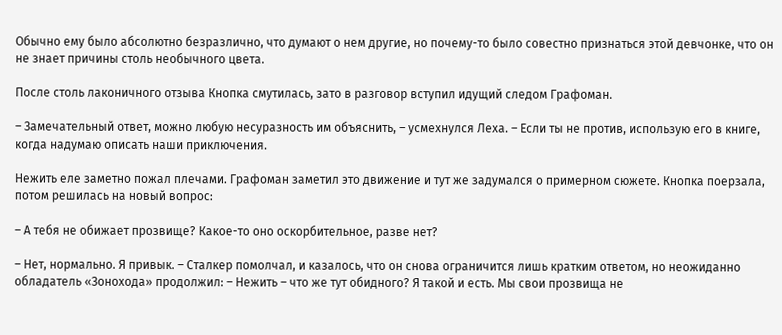Обычно ему было абсолютно безразлично, что думают о нем другие, но почему-то было совестно признаться этой девчонке, что он не знает причины столь необычного цвета.

После столь лаконичного отзыва Кнопка смутилась, зато в разговор вступил идущий следом Графоман.

– Замечательный ответ, можно любую несуразность им объяснить, – усмехнулся Леха. – Если ты не против, использую его в книге, когда надумаю описать наши приключения.

Нежить еле заметно пожал плечами. Графоман заметил это движение и тут же задумался о примерном сюжете. Кнопка поерзала, потом решилась на новый вопрос:

– А тебя не обижает прозвище? Какое-то оно оскорбительное, разве нет?

– Нет, нормально. Я привык. – Сталкер помолчал, и казалось, что он снова ограничится лишь кратким ответом, но неожиданно обладатель «Зонохода» продолжил: – Нежить – что же тут обидного? Я такой и есть. Мы свои прозвища не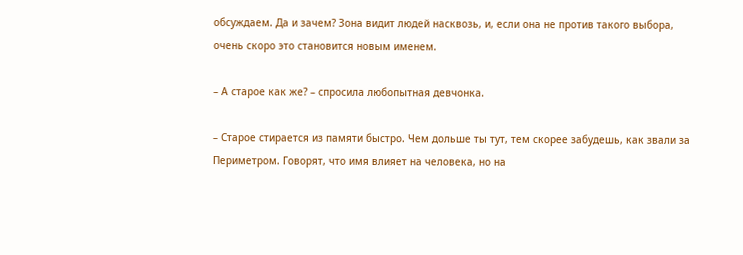обсуждаем. Да и зачем? Зона видит людей насквозь, и, если она не против такого выбора, очень скоро это становится новым именем.

– А старое как же? – спросила любопытная девчонка.

– Старое стирается из памяти быстро. Чем дольше ты тут, тем скорее забудешь, как звали за Периметром. Говорят, что имя влияет на человека, но на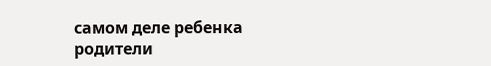самом деле ребенка родители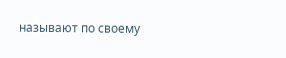называют по своему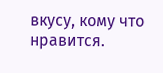вкусу, кому что нравится.